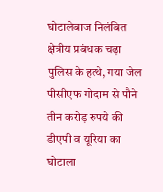घोटालेबाज निलंबित क्षेत्रीय प्रबंधक चढ़ा पुलिस के हत्थे, गया जेल
पीसीएफ गोदाम से पौने तीन करोड़ रुपये की डीएपी व यूरिया का घोटाला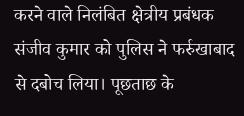करने वाले निलंबित क्षेत्रीय प्रबंधक संजीव कुमार को पुलिस ने फर्रुखाबाद से दबोच लिया। पूछताछ के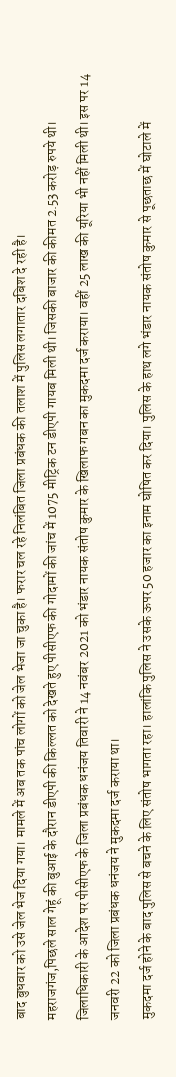बाद बुधवार को उसे जेल भेज दिया गया। मामले में अब तक पांच लोगों को जेल भेजा जा चुका है। फरार चल रहे निलंबित जिला प्रबंधक की तलाश में पुलिस लगातार दबिश दे रही है।
महराजगंज,पिछले साल गेहूं की बुआई के दौरान डीएपी की किल्लत को देखते हुए पीसीएफ की गोदामों की जांच में 1075 मीट्रिक टन डीएपी गायब मिली थी। जिसकी बाजार की कीमत 2.53 करोड़ रुपये थी। जिलाधिकारी के आदेश पर पीसीएफ के जिला प्रबंधक धनंजय तिवारी ने 14 नवंबर 2021 को भंडार नायक संतोष कुमार के खिलाफ गबन का मुकदमा दर्ज कराया। वहीं 25 लाख की यूरिया भी नहीं मिली थी। इस पर 14 जनवरी 22 को जिला प्रबंधक धनंजय ने मुकदमा दर्ज कराया था।
मुकदमा दर्ज होने के बाद पुलिस से बचने के लिए संतोष भागता रहा। हालांकि पुलिस ने उसके ऊपर 50 हजार का इनाम घोषित कर दिया। पुलिस के हाथ लगे भंडार नायक संतोष कुमार से पूछताछ में घोटाले में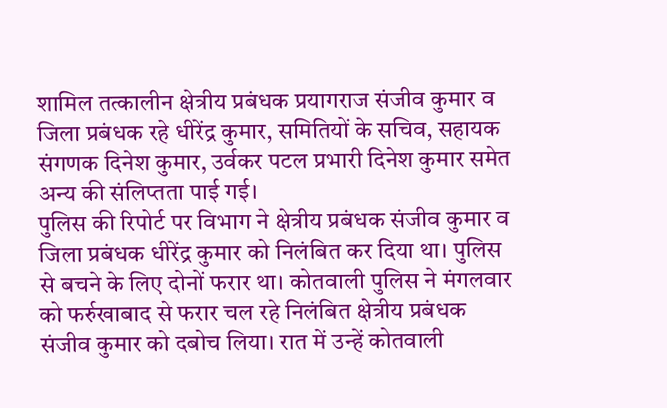शामिल तत्कालीन क्षेत्रीय प्रबंधक प्रयागराज संजीव कुमार व जिला प्रबंधक रहे धीरेंद्र कुमार, समितियों के सचिव, सहायक संगणक दिनेश कुमार, उर्वकर पटल प्रभारी दिनेश कुमार समेत अन्य की संलिप्तता पाई गई।
पुलिस की रिपोर्ट पर विभाग ने क्षेत्रीय प्रबंधक संजीव कुमार व जिला प्रबंधक धीरेंद्र कुमार को निलंबित कर दिया था। पुलिस से बचने के लिए दोनों फरार था। कोतवाली पुलिस ने मंगलवार को फर्रुखाबाद से फरार चल रहे निलंबित क्षेत्रीय प्रबंधक संजीव कुमार को दबोच लिया। रात में उन्हें कोतवाली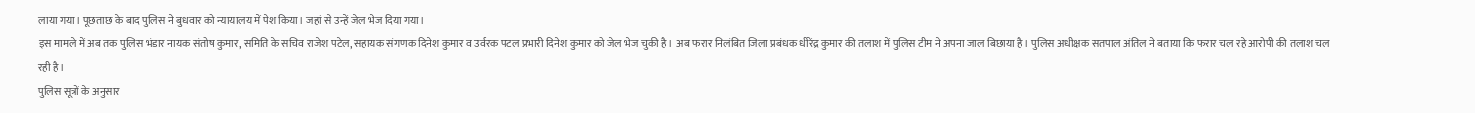लाया गया। पूछताछ के बाद पुलिस ने बुधवार को न्यायालय में पेश किया। जहां से उन्हें जेल भेज दिया गया।
इस मामले में अब तक पुलिस भंडार नायक संतोष कुमार, समिति के सचिव राजेश पटेल, सहायक संगणक दिनेश कुमार व उर्वरक पटल प्रभारी दिनेश कुमार को जेल भेज चुकी है। अब फरार निलंबित जिला प्रबंधक धीरेंद्र कुमार की तलाश में पुलिस टीम ने अपना जाल बिछाया है। पुलिस अधीक्षक सतपाल अंतिल ने बताया कि फरार चल रहे आरोपी की तलाश चल रही है।
पुलिस सूत्रों के अनुसार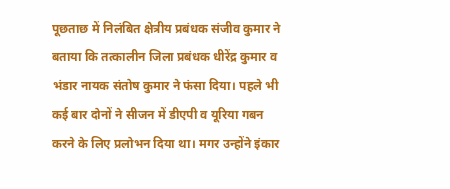पूछताछ में निलंबित क्षेत्रीय प्रबंधक संजीव कुमार ने बताया कि तत्कालीन जिला प्रबंधक धीरेंद्र कुमार व भंडार नायक संतोष कुमार ने फंसा दिया। पहले भी कई बार दोनों ने सीजन में डीएपी व यूरिया गबन करने के लिए प्रलोभन दिया था। मगर उन्होंने इंकार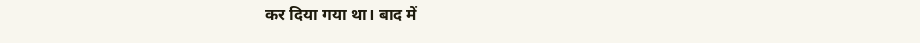कर दिया गया था। बाद में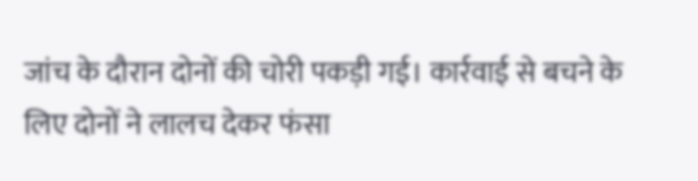जांच के दौरान दोनों की चोरी पकड़ी गई। कार्रवाई से बचने के लिए दोनों ने लालच देकर फंसा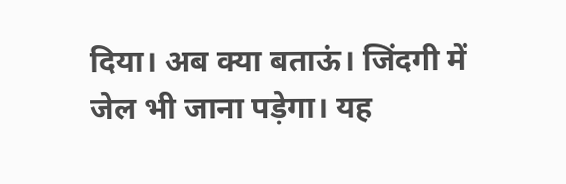दिया। अब क्या बताऊं। जिंदगी में जेल भी जाना पड़ेगा। यह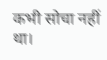कभी सोचा नहीं था।